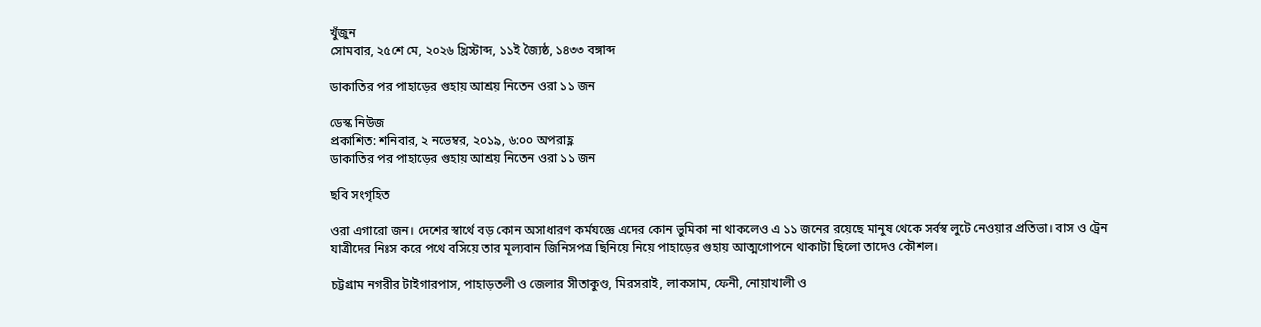খুঁজুন
সোমবার, ২৫শে মে, ২০২৬ খ্রিস্টাব্দ, ১১ই জ্যৈষ্ঠ, ১৪৩৩ বঙ্গাব্দ

ডাকাতির পর পাহাড়ের গুহায় আশ্রয় নিতেন ওরা ১১ জন

ডেস্ক নিউজ
প্রকাশিত: শনিবার, ২ নভেম্বর, ২০১৯, ৬:০০ অপরাহ্ণ
ডাকাতির পর পাহাড়ের গুহায় আশ্রয় নিতেন ওরা ১১ জন

ছবি সংগৃহিত

ওরা এগারো জন। দেশের স্বার্থে বড় কোন অসাধারণ কর্মযজ্ঞে এদের কোন ভুমিকা না থাকলেও এ ১১ জনের রয়েছে মানুষ থেকে সর্বস্ব লুটে নেওয়ার প্রতিভা। বাস ও ট্রেন যাত্রীদের নিঃস করে পথে বসিয়ে তার মূল্যবান জিনিসপত্র ছিনিয়ে নিয়ে পাহাড়ের গুহায় আত্মগোপনে থাকাটা ছিলো তাদেও কৌশল।

চট্টগ্রাম নগরীর টাইগারপাস, পাহাড়তলী ও জেলার সীতাকুণ্ড, মিরসরাই, লাকসাম, ফেনী, নোয়াখালী ও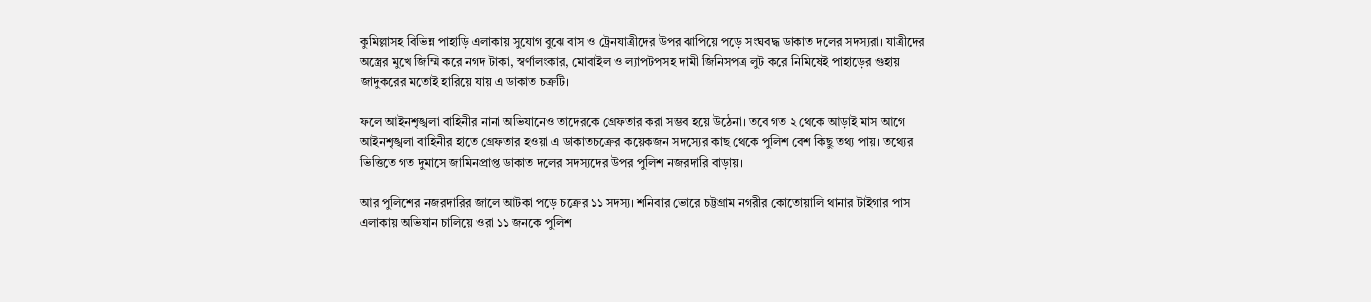কুমিল্লাসহ বিভিন্ন পাহাড়ি এলাকায় সুযোগ বুঝে বাস ও ট্রেনযাত্রীদের উপর ঝাপিয়ে পড়ে সংঘবদ্ধ ডাকাত দলের সদস্যরা। যাত্রীদের অস্ত্রের মুখে জিম্মি করে নগদ টাকা, স্বর্ণালংকার, মোবাইল ও ল্যাপটপসহ দামী জিনিসপত্র লুট করে নিমিষেই পাহাড়ের গুহায় জাদুকরের মতোই হারিয়ে যায় এ ডাকাত চক্রটি।

ফলে আইনশৃঙ্খলা বাহিনীর নানা অভিযানেও তাদেরকে গ্রেফতার করা সম্ভব হয়ে উঠেনা। তবে গত ২ থেকে আড়াই মাস আগে আইনশৃঙ্খলা বাহিনীর হাতে গ্রেফতার হওয়া এ ডাকাতচক্রের কয়েকজন সদস্যের কাছ থেকে পুলিশ বেশ কিছু তথ্য পায়। তথ্যের ভিত্তিতে গত দুমাসে জামিনপ্রাপ্ত ডাকাত দলের সদস্যদের উপর পুলিশ নজরদারি বাড়ায়।

আর পুলিশের নজরদারির জালে আটকা পড়ে চক্রের ১১ সদস্য। শনিবার ভোরে চট্টগ্রাম নগরীর কোতোয়ালি থানার টাইগার পাস এলাকায় অভিযান চালিয়ে ওরা ১১ জনকে পুলিশ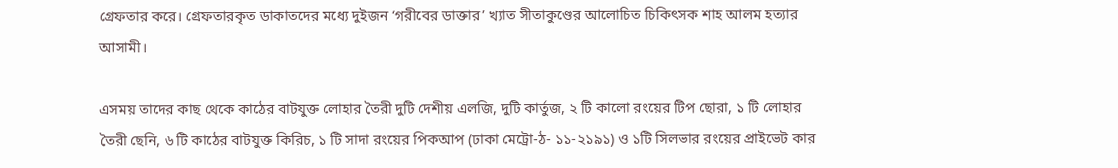গ্রেফতার করে। গ্রেফতারকৃত ডাকাতদের মধ্যে দুইজন ‘গরীবের ডাক্তার’ খ্যাত সীতাকুণ্ডের আলোচিত চিকিৎসক শাহ আলম হত্যার আসামী।

এসময় তাদের কাছ থেকে কাঠের বাটযুক্ত লোহার তৈরী দুটি দেশীয় এলজি, দুটি কার্তুজ, ২ টি কালো রংয়ের টিপ ছোরা, ১ টি লোহার তৈরী ছেনি, ৬ টি কাঠের বাটযুক্ত কিরিচ, ১ টি সাদা রংয়ের পিকআপ (ঢাকা মেট্রো-ঠ- ১১-২১৯১) ও ১টি সিলভার রংয়ের প্রাইভেট কার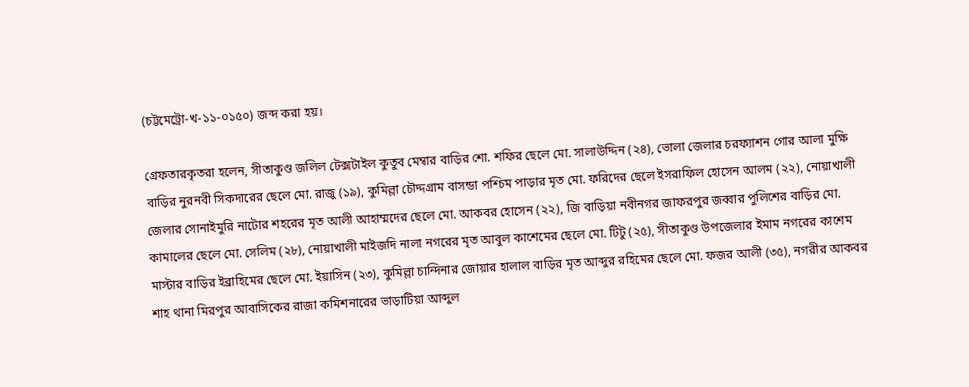(চট্টমেট্রো-খ-১১-০১৫০) জব্দ করা হয়।

গ্রেফতারকৃতরা হলেন, সীতাকুণ্ড জলিল টেক্সটাইল কুতুব মেম্বার বাড়ির শো. শফির ছেলে মো. সালাউদ্দিন (২৪), ভোলা জেলার চরফ্যাশন গোর আলা মুক্ষি বাড়ির নুরনবী সিকদারের ছেলে মো. রাজু (১৯), কুমিল্লা চৌদ্দগ্রাম বাসন্ডা পশ্চিম পাড়ার মৃত মো. ফরিদের ছেলে ইসরাফিল হোসেন আলম (২২), নোয়াখালী জেলার সোনাইমুরি নাটোর শহরের মৃত আলী আহাম্মদের ছেলে মো. আকবর হোসেন (২২), জি বাড়িয়া নবীনগর জাফরপুর জব্বার পুলিশের বাড়ির মো. কামালের ছেলে মো. সেলিম (২৮), নোয়াখালী মাইজদি নালা নগরের মৃত আবুল কাশেমের ছেলে মো. টিটু (২৫), সীতাকুণ্ড উপজেলার ইমাম নগরের কাশেম মাস্টার বাড়ির ইব্রাহিমের ছেলে মো. ইয়াসিন (২৩), কুমিল্লা চান্দিনার জোয়ার হালাল বাড়ির মৃত আব্দুর রহিমের ছেলে মো. ফজর আলী (৩৫), নগরীর আকবর শাহ থানা মিরপুর আবাসিকের রাজা কমিশনারের ভাড়াটিয়া আব্দুল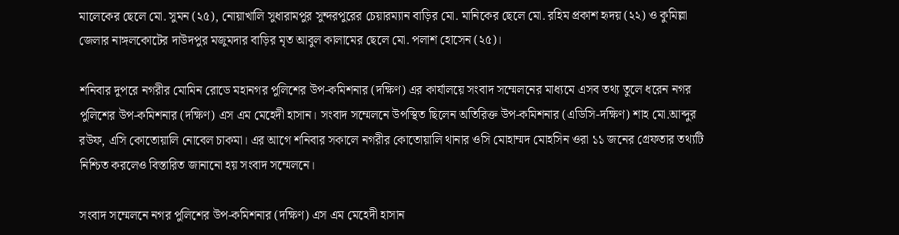মালেকের ছেলে মো. সুমন (২৫), নোয়াখালি সুধারামপুর সুন্দরপুরের চেয়ারম্যান বাড়ির মো. মানিকের ছেলে মো. রহিম প্রকাশ হৃদয় (২২) ও কুমিল্লা জেলার নাঙ্গলকোটের দাউদপুর মজুমদার বাড়ির মৃত আবুল কালামের ছেলে মো. পলাশ হোসেন (২৫)।

শনিবার দুপরে নগরীর মোমিন রোডে মহানগর পুলিশের উপ-কমিশনার (দক্ষিণ) এর কার্যালয়ে সংবাদ সম্মেলনের মাধ্যমে এসব তথ্য তুলে ধরেন নগর পুলিশের উপ-কমিশনার (দক্ষিণ) এস এম মেহেদী হাসান। সংবাদ সম্মেলনে উপস্থিত ছিলেন অতিরিক্ত উপ-কমিশনার (এডিসি-দক্ষিণ) শাহ মো.আব্দুর রউফ, এসি কোতোয়ালি নোবেল চাকমা। এর আগে শনিবার সকালে নগরীর কোতোয়ালি থানার ওসি মোহাম্মদ মোহসিন ওরা ১১ জনের গ্রেফতার তথ্যটি নিশ্চিত করলেও বিস্তারিত জানানো হয় সংবাদ সম্মেলনে।

সংবাদ সম্মেলনে নগর পুলিশের উপ-কমিশনার (দক্ষিণ) এস এম মেহেদী হাসান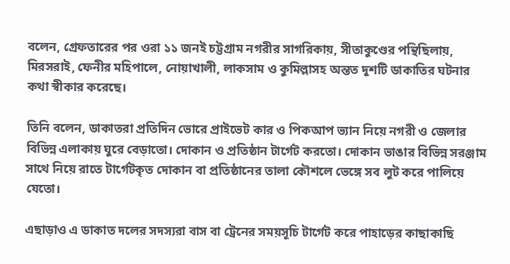বলেন, গ্রেফতারের পর ওরা ১১ জনই চট্টগ্রাম নগরীর সাগরিকায়, সীতাকুণ্ডের পন্থিছিলায়, মিরসরাই, ফেনীর মহিপালে, নোয়াখালী, লাকসাম ও কুমিল্লাসহ অন্তত দুশটি ডাকাতির ঘটনার কথা স্বীকার করেছে।

তিনি বলেন, ডাকাতরা প্রতিদিন ভোরে প্রাইভেট কার ও পিকআপ ভ্যান নিয়ে নগরী ও জেলার বিভিন্ন এলাকায় ঘুরে বেড়াতো। দোকান ও প্রতিষ্ঠান টার্গেট করতো। দোকান ভাঙার বিভিন্ন সরঞ্জাম সাথে নিয়ে রাতে টার্গেটকৃত দোকান বা প্রতিষ্ঠানের তালা কৌশলে ভেঙ্গে সব লুট করে পালিয়ে যেতো।

এছাড়াও এ ডাকাত দলের সদস্যরা বাস বা ট্রেনের সময়সূচি টার্গেট করে পাহাড়ের কাছাকাছি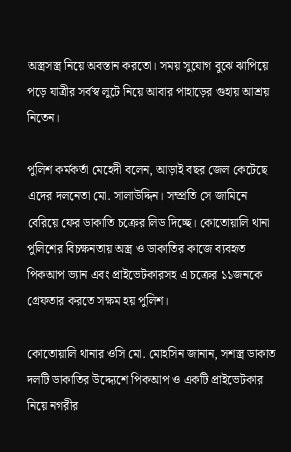অস্ত্রসস্ত্র নিয়ে অবস্তান করতো। সময় সুযোগ বুঝে ঝাপিয়ে পড়ে যাত্রীর সর্বস্ব লুটে নিয়ে আবার পাহাড়ের গুহায় আশ্রয় নিতেন।

পুলিশ কর্মকর্তা মেহেদী বলেন, আড়াই বছর জেল কেটেছে এদের দলনেতা মো. সালাউদ্দিন। সম্প্রতি সে জামিনে বেরিয়ে ফের ডাকাতি চক্রের লিড দিচ্ছে। কোতোয়ালি থানা পুলিশের বিচক্ষনতায় অস্ত্র ও ডাকাতির কাজে ব্যবহৃত পিকআপ ভ্যান এবং প্রাইভেটকারসহ এ চক্রের ১১জনকে গ্রেফতার করতে সক্ষম হয় পুলিশ।

কোতোয়ালি থানার ওসি মো. মোহসিন জানান, সশস্ত্র ডাকাত দলটি ডাকাতির উদ্দ্যেশে পিকআপ ও একটি প্রাইভেটকার নিয়ে নগরীর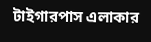টাইগারপাস এলাকার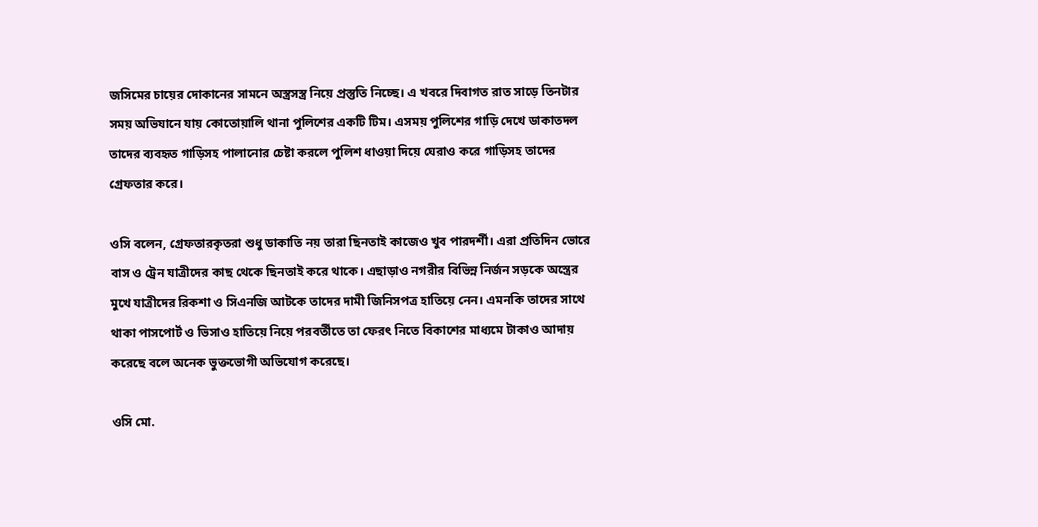জসিমের চায়ের দোকানের সামনে অস্ত্রসস্ত্র নিয়ে প্রস্তুতি নিচ্ছে। এ খবরে দিবাগত রাত সাড়ে তিনটার সময় অভিযানে যায় কোতোয়ালি থানা পুলিশের একটি টিম। এসময় পুলিশের গাড়ি দেখে ডাকাতদল তাদের ব্যবহৃত গাড়িসহ পালানোর চেষ্টা করলে পুলিশ ধাওয়া দিয়ে ঘেরাও করে গাড়িসহ তাদের গ্রেফতার করে।

ওসি বলেন, গ্রেফতারকৃতরা শুধু ডাকাতি নয় তারা ছিনতাই কাজেও খুব পারদর্শী। এরা প্রতিদিন ভোরে বাস ও ট্রেন যাত্রীদের কাছ থেকে ছিনতাই করে থাকে। এছাড়াও নগরীর বিভিন্ন নির্জন সড়কে অস্ত্রের মুখে যাত্রীদের রিকশা ও সিএনজি আটকে তাদের দামী জিনিসপত্র হাতিয়ে নেন। এমনকি তাদের সাথে থাকা পাসপোর্ট ও ভিসাও হাতিয়ে নিয়ে পরবর্তীতে তা ফেরৎ নিতে বিকাশের মাধ্যমে টাকাও আদায় করেছে বলে অনেক ভুক্তভোগী অভিযোগ করেছে।

ওসি মো.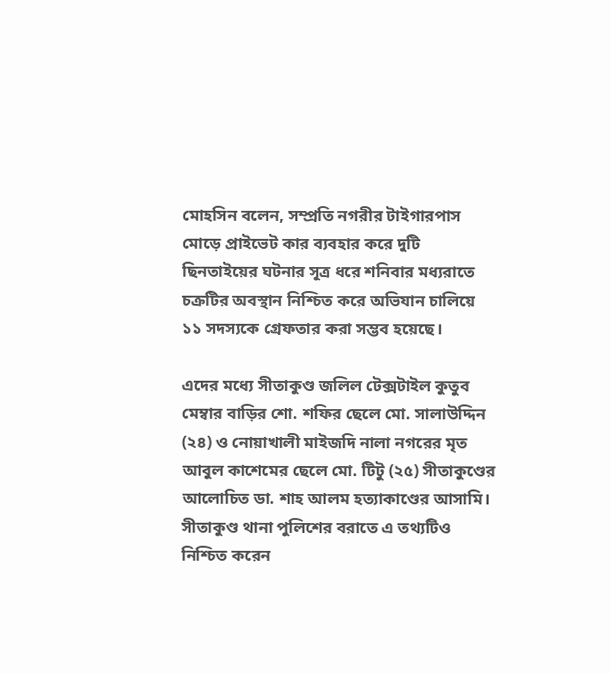মোহসিন বলেন, সম্প্রতি নগরীর টাইগারপাস মোড়ে প্রাইভেট কার ব্যবহার করে দুটি ছিনতাইয়ের ঘটনার সূত্র ধরে শনিবার মধ্যরাতে চক্রটির অবস্থান নিশ্চিত করে অভিযান চালিয়ে ১১ সদস্যকে গ্রেফতার করা সম্ভব হয়েছে।

এদের মধ্যে সীতাকুণ্ড জলিল টেক্সটাইল কুতুব মেম্বার বাড়ির শো. শফির ছেলে মো. সালাউদ্দিন (২৪) ও নোয়াখালী মাইজদি নালা নগরের মৃত আবুল কাশেমের ছেলে মো. টিটু (২৫) সীতাকুণ্ডের আলোচিত ডা. শাহ আলম হত্যাকাণ্ডের আসামি। সীতাকুণ্ড থানা পুলিশের বরাতে এ তথ্যটিও নিশ্চিত করেন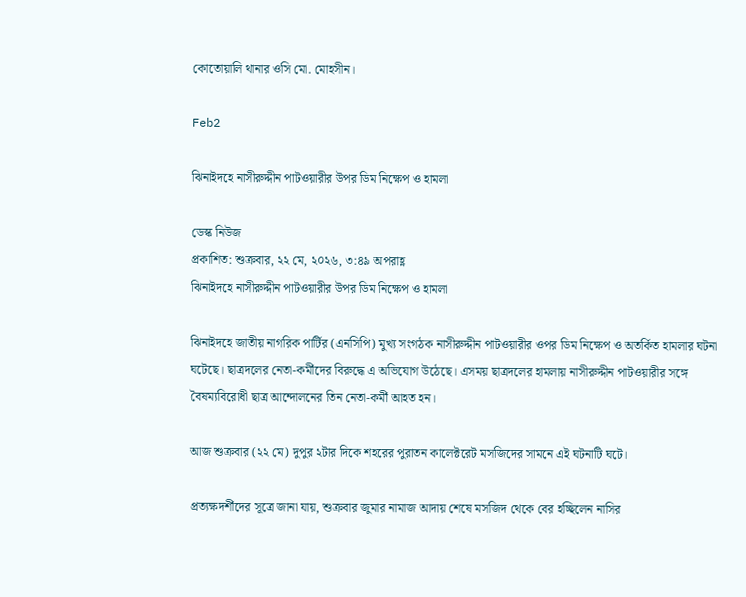কোতোয়ালি থানার ওসি মো. মোহসীন।

Feb2

ঝিনাইদহে নাসীরুদ্দীন পাটওয়ারীর উপর ডিম নিক্ষেপ ও হামলা

ডেস্ক নিউজ
প্রকাশিত: শুক্রবার, ২২ মে, ২০২৬, ৩:৪৯ অপরাহ্ণ
ঝিনাইদহে নাসীরুদ্দীন পাটওয়ারীর উপর ডিম নিক্ষেপ ও হামলা

ঝিনাইদহে জাতীয় নাগরিক পার্টির (এনসিপি) মুখ্য সংগঠক নাসীরুদ্দীন পাটওয়ারীর ওপর ডিম নিক্ষেপ ও অতর্কিত হামলার ঘটনা ঘটেছে। ছাত্রদলের নেতা-কর্মীদের বিরুদ্ধে এ অভিযোগ উঠেছে। এসময় ছাত্রদলের হামলায় নাসীরুদ্দীন পাটওয়ারীর সঙ্গে বৈষম্যবিরোধী ছাত্র আন্দোলনের তিন নেতা-কর্মী আহত হন।

আজ শুক্রবার (২২ মে) দুপুর ২টার দিকে শহরের পুরাতন কালেক্টরেট মসজিদের সামনে এই ঘটনাটি ঘটে।

প্রত্যক্ষদর্শীদের সূত্রে জানা যায়, শুক্রবার জুমার নামাজ আদায় শেষে মসজিদ থেকে বের হচ্ছিলেন নাসির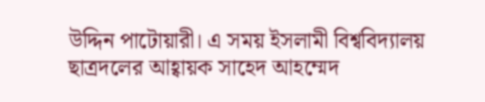উদ্দিন পাটোয়ারী। এ সময় ইসলামী বিশ্ববিদ্যালয় ছাত্রদলের আহ্বায়ক সাহেদ আহম্মেদ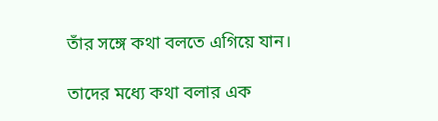তাঁর সঙ্গে কথা বলতে এগিয়ে যান।

তাদের মধ্যে কথা বলার এক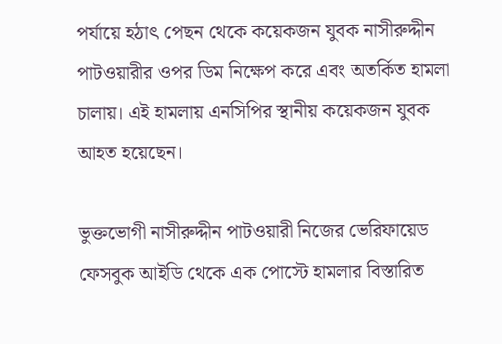পর্যায়ে হঠাৎ পেছন থেকে কয়েকজন যুবক নাসীরুদ্দীন পাটওয়ারীর ওপর ডিম নিক্ষেপ করে এবং অতর্কিত হামলা চালায়। এই হামলায় এনসিপির স্থানীয় কয়েকজন যুবক আহত হয়েছেন।

ভুক্তভোগী নাসীরুদ্দীন পাটওয়ারী নিজের ভেরিফায়েড ফেসবুক আইডি থেকে এক পোস্টে হামলার বিস্তারিত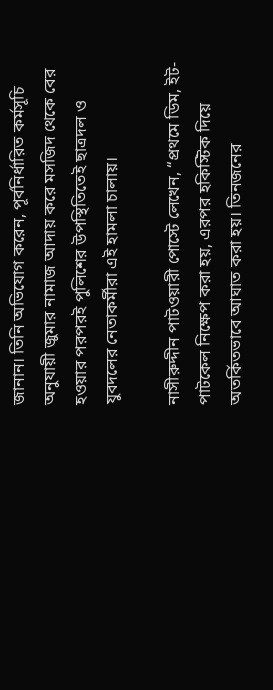জানান। তিনি অভিযোগ করেন, পূর্বনির্ধারিত কর্মসূচি অনুযায়ী জুমার নামাজ আদায় করে মসজিদ থেকে বের হওয়ার পরপরই পুলিশের উপস্থিতিতেই ছাত্রদল ও যুবদলের নেতাকর্মীরা এই হামলা চালায়।

নাসীরুদ্দীন পাটওয়ারী পোস্টে লেখেন, “প্রথমে ডিম, ইট-পাটকেল নিক্ষেপ করা হয়, এরপর হকিস্টিক দিয়ে অতর্কিতভাবে আঘাত করা হয়। তিনজনের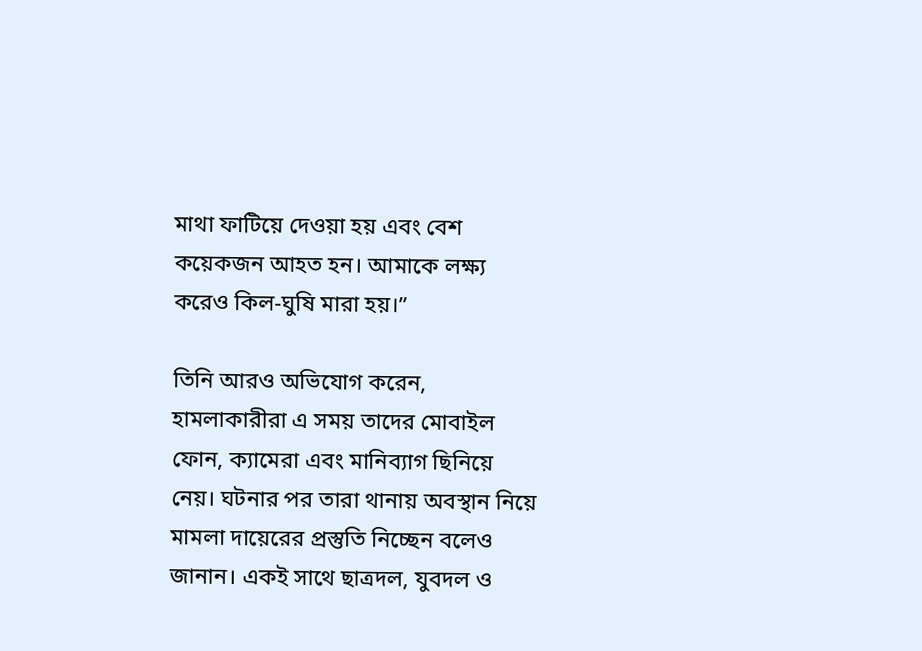মাথা ফাটিয়ে দেওয়া হয় এবং বেশ কয়েকজন আহত হন। আমাকে লক্ষ্য করেও কিল-ঘুষি মারা হয়।”

তিনি আরও অভিযোগ করেন, হামলাকারীরা এ সময় তাদের মোবাইল ফোন, ক্যামেরা এবং মানিব্যাগ ছিনিয়ে নেয়। ঘটনার পর তারা থানায় অবস্থান নিয়ে মামলা দায়েরের প্রস্তুতি নিচ্ছেন বলেও জানান। একই সাথে ছাত্রদল, যুবদল ও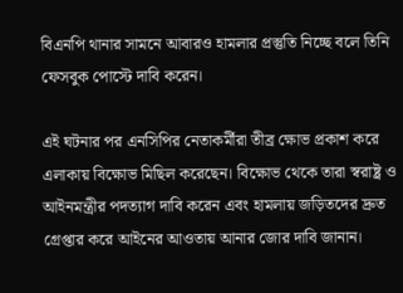বিএনপি থানার সামনে আবারও হামলার প্রস্তুতি নিচ্ছে বলে তিনি ফেসবুক পোস্টে দাবি করেন।

এই ঘটনার পর এনসিপির নেতাকর্মীরা তীব্র ক্ষোভ প্রকাশ করে এলাকায় বিক্ষোভ মিছিল করেছেন। বিক্ষোভ থেকে তারা স্বরাষ্ট্র ও আইনমন্ত্রীর পদত্যাগ দাবি করেন এবং হামলায় জড়িতদের দ্রুত গ্রেপ্তার করে আইনের আওতায় আনার জোর দাবি জানান।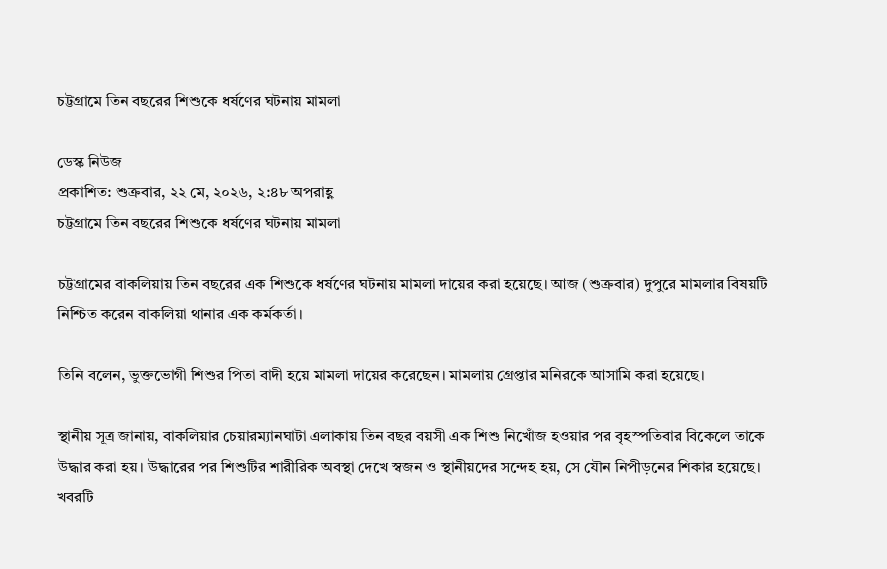চট্টগ্রামে তিন বছরের শিশুকে ধর্ষণের ঘটনায় মামলা

ডেস্ক নিউজ
প্রকাশিত: শুক্রবার, ২২ মে, ২০২৬, ২:৪৮ অপরাহ্ণ
চট্টগ্রামে তিন বছরের শিশুকে ধর্ষণের ঘটনায় মামলা

চট্টগ্রামের বাকলিয়ায় তিন বছরের এক শিশুকে ধর্ষণের ঘটনায় মামলা দায়ের করা হয়েছে। আজ (শুক্রবার) দুপুরে মামলার বিষয়টি নিশ্চিত করেন বাকলিয়া থানার এক কর্মকর্তা।

তিনি বলেন, ভুক্তভোগী শিশুর পিতা বাদী হয়ে মামলা দায়ের করেছেন। মামলায় গ্রেপ্তার মনিরকে আসামি করা হয়েছে।

স্থানীয় সূত্র জানায়, বাকলিয়ার চেয়ারম্যানঘাটা এলাকায় তিন বছর বয়সী এক শিশু নিখোঁজ হওয়ার পর বৃহস্পতিবার বিকেলে তাকে উদ্ধার করা হয়। উদ্ধারের পর শিশুটির শারীরিক অবস্থা দেখে স্বজন ও স্থানীয়দের সন্দেহ হয়, সে যৌন নিপীড়নের শিকার হয়েছে। খবরটি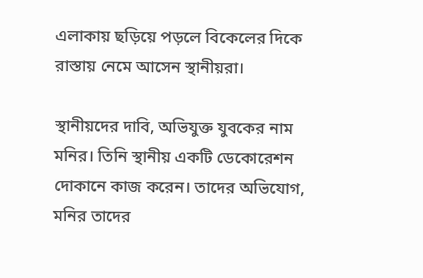এলাকায় ছড়িয়ে পড়লে বিকেলের দিকে রাস্তায় নেমে আসেন স্থানীয়রা।

স্থানীয়দের দাবি, অভিযুক্ত যুবকের নাম মনির। তিনি স্থানীয় একটি ডেকোরেশন দোকানে কাজ করেন। তাদের অভিযোগ, মনির তাদের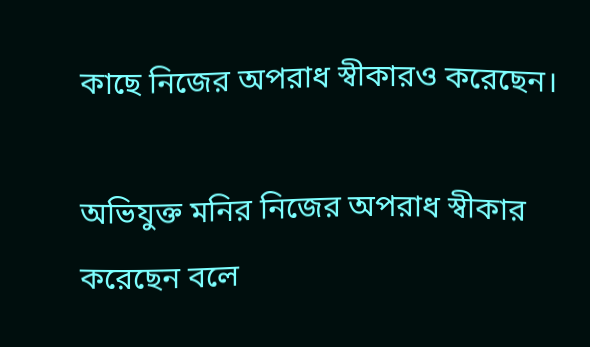কাছে নিজের অপরাধ স্বীকারও করেছেন।

অভিযুক্ত মনির নিজের অপরাধ স্বীকার করেছেন বলে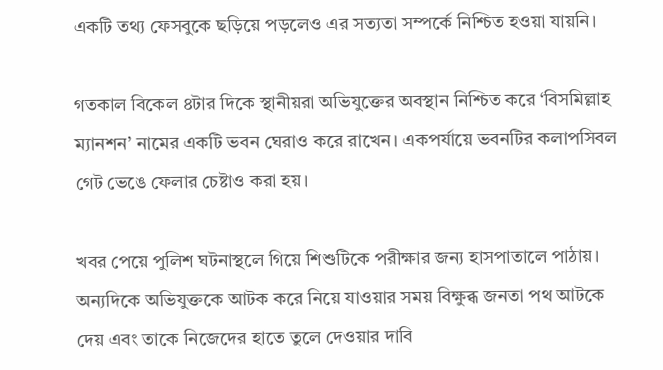একটি তথ্য ফেসবুকে ছড়িয়ে পড়লেও এর সত্যতা সম্পর্কে নিশ্চিত হওয়া যায়নি।

গতকাল বিকেল ৪টার দিকে স্থানীয়রা অভিযুক্তের অবস্থান নিশ্চিত করে ‘বিসমিল্লাহ ম্যানশন’ নামের একটি ভবন ঘেরাও করে রাখেন। একপর্যায়ে ভবনটির কলাপসিবল গেট ভেঙে ফেলার চেষ্টাও করা হয়।

খবর পেয়ে পুলিশ ঘটনাস্থলে গিয়ে শিশুটিকে পরীক্ষার জন্য হাসপাতালে পাঠায়। অন্যদিকে অভিযুক্তকে আটক করে নিয়ে যাওয়ার সময় বিক্ষুব্ধ জনতা পথ আটকে দেয় এবং তাকে নিজেদের হাতে তুলে দেওয়ার দাবি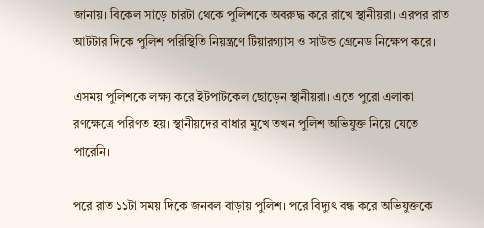জানায়। বিকেল সাড়ে চারটা থেকে পুলিশকে অবরুদ্ধ করে রাখে স্থানীয়রা। এরপর রাত আটটার দিকে পুলিশ পরিস্থিতি নিয়ন্ত্রণে টিয়ারগ্যাস ও সাউন্ড গ্রেনেড নিক্ষেপ করে।

এসময় পুলিশকে লক্ষ্য করে ইটপাটকেল ছোড়েন স্থানীয়রা। এতে পুরো এলাকা রণক্ষেত্রে পরিণত হয়। স্থানীয়দের বাধার মুখে তখন পুলিশ অভিযুক্ত নিয়ে যেতে পারেনি।

পরে রাত ১১টা সময় দিকে জনবল বাড়ায় পুলিশ। পরে বিদ্যুৎ বন্ধ করে অভিযুক্তকে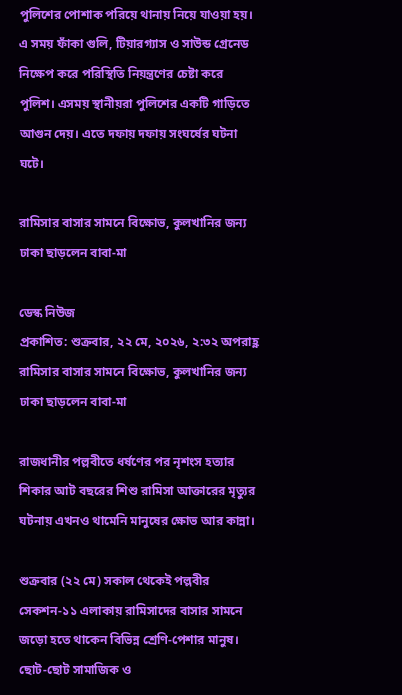পুলিশের পোশাক পরিয়ে থানায় নিয়ে যাওয়া হয়। এ সময় ফাঁকা গুলি, টিয়ারগ্যাস ও সাউন্ড গ্রেনেড নিক্ষেপ করে পরিস্থিতি নিয়ন্ত্রণের চেষ্টা করে পুলিশ। এসময় স্থানীয়রা পুলিশের একটি গাড়িতে আগুন দেয়। এতে দফায় দফায় সংঘর্ষের ঘটনা ঘটে।

রামিসার বাসার সামনে বিক্ষোভ, কুলখানির জন্য ঢাকা ছাড়লেন বাবা-মা

ডেস্ক নিউজ
প্রকাশিত: শুক্রবার, ২২ মে, ২০২৬, ২:৩২ অপরাহ্ণ
রামিসার বাসার সামনে বিক্ষোভ, কুলখানির জন্য ঢাকা ছাড়লেন বাবা-মা

রাজধানীর পল্লবীতে ধর্ষণের পর নৃশংস হত্যার শিকার আট বছরের শিশু রামিসা আক্তারের মৃত্যুর ঘটনায় এখনও থামেনি মানুষের ক্ষোভ আর কান্না।

শুক্রবার (২২ মে) সকাল থেকেই পল্লবীর সেকশন-১১ এলাকায় রামিসাদের বাসার সামনে জড়ো হতে থাকেন বিভিন্ন শ্রেণি-পেশার মানুষ। ছোট-ছোট সামাজিক ও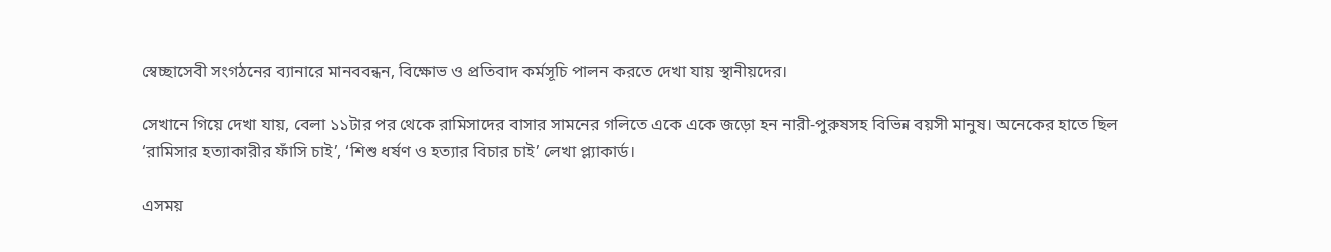স্বেচ্ছাসেবী সংগঠনের ব্যানারে মানববন্ধন, বিক্ষোভ ও প্রতিবাদ কর্মসূচি পালন করতে দেখা যায় স্থানীয়দের।

সেখানে গিয়ে দেখা যায়, বেলা ১১টার পর থেকে রামিসাদের বাসার সামনের গলিতে একে একে জড়ো হন নারী-পুরুষসহ বিভিন্ন বয়সী মানুষ। অনেকের হাতে ছিল ‘রামিসার হত্যাকারীর ফাঁসি চাই’, ‘শিশু ধর্ষণ ও হত্যার বিচার চাই’ লেখা প্ল্যাকার্ড।

এসময়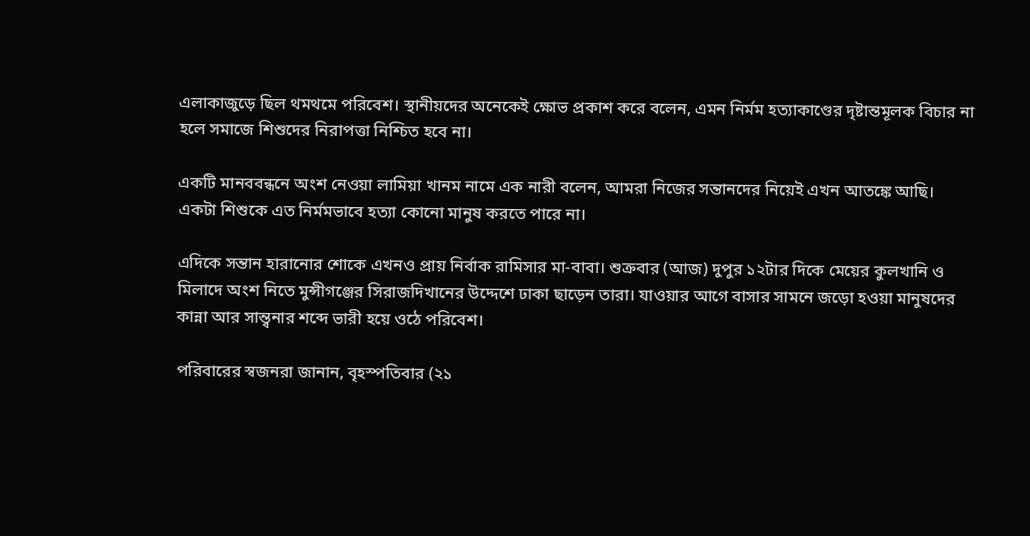এলাকাজুড়ে ছিল থমথমে পরিবেশ। স্থানীয়দের অনেকেই ক্ষোভ প্রকাশ করে বলেন, এমন নির্মম হত্যাকাণ্ডের দৃষ্টান্তমূলক বিচার না হলে সমাজে শিশুদের নিরাপত্তা নিশ্চিত হবে না।

একটি মানববন্ধনে অংশ নেওয়া লামিয়া খানম নামে এক নারী বলেন, আমরা নিজের সন্তানদের নিয়েই এখন আতঙ্কে আছি। একটা শিশুকে এত নির্মমভাবে হত্যা কোনো মানুষ করতে পারে না।

এদিকে সন্তান হারানোর শোকে এখনও প্রায় নির্বাক রামিসার মা-বাবা। শুক্রবার (আজ) দুপুর ১২টার দিকে মেয়ের কুলখানি ও মিলাদে অংশ নিতে মুন্সীগঞ্জের সিরাজদিখানের উদ্দেশে ঢাকা ছাড়েন তারা। যাওয়ার আগে বাসার সামনে জড়ো হওয়া মানুষদের কান্না আর সান্ত্বনার শব্দে ভারী হয়ে ওঠে পরিবেশ।

পরিবারের স্বজনরা জানান, বৃহস্পতিবার (২১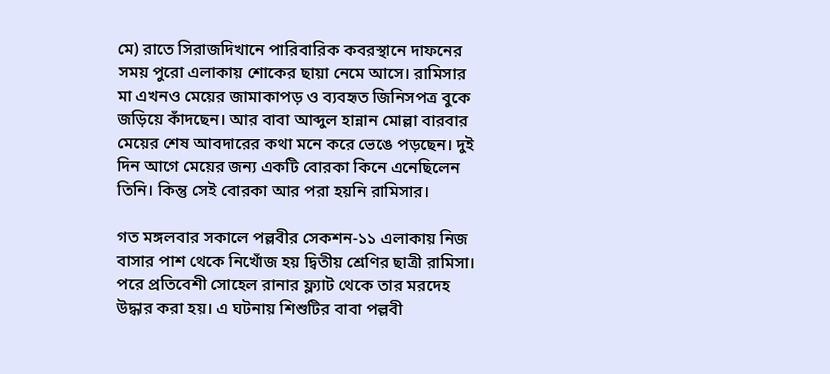মে) রাতে সিরাজদিখানে পারিবারিক কবরস্থানে দাফনের সময় পুরো এলাকায় শোকের ছায়া নেমে আসে। রামিসার মা এখনও মেয়ের জামাকাপড় ও ব্যবহৃত জিনিসপত্র বুকে জড়িয়ে কাঁদছেন। আর বাবা আব্দুল হান্নান মোল্লা বারবার মেয়ের শেষ আবদারের কথা মনে করে ভেঙে পড়ছেন। দুই দিন আগে মেয়ের জন্য একটি বোরকা কিনে এনেছিলেন তিনি। কিন্তু সেই বোরকা আর পরা হয়নি রামিসার।

গত মঙ্গলবার সকালে পল্লবীর সেকশন-১১ এলাকায় নিজ বাসার পাশ থেকে নিখোঁজ হয় দ্বিতীয় শ্রেণির ছাত্রী রামিসা। পরে প্রতিবেশী সোহেল রানার ফ্ল্যাট থেকে তার মরদেহ উদ্ধার করা হয়। এ ঘটনায় শিশুটির বাবা পল্লবী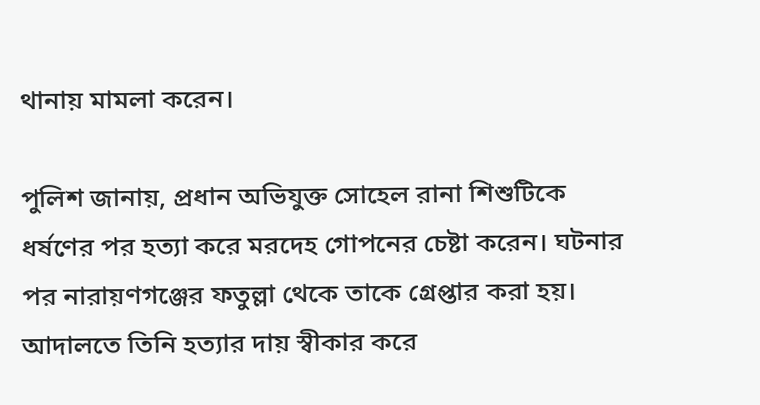থানায় মামলা করেন।

পুলিশ জানায়, প্রধান অভিযুক্ত সোহেল রানা শিশুটিকে ধর্ষণের পর হত্যা করে মরদেহ গোপনের চেষ্টা করেন। ঘটনার পর নারায়ণগঞ্জের ফতুল্লা থেকে তাকে গ্রেপ্তার করা হয়। আদালতে তিনি হত্যার দায় স্বীকার করে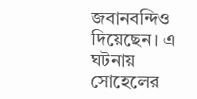জবানবন্দিও দিয়েছেন। এ ঘটনায় সোহেলের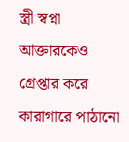স্ত্রী স্বপ্না আক্তারকেও গ্রেপ্তার করে কারাগারে পাঠানো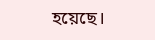হয়েছে।